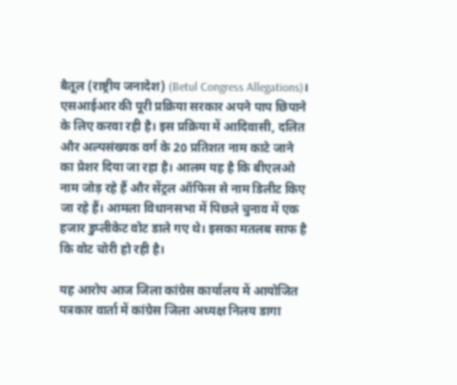बैतूल (राष्ट्रीय जनादेश) (Betul Congress Allegations)। एसआईआर की पूरी प्रक्रिया सरकार अपने पाप छिपाने के लिए करवा रही है। इस प्रक्रिया में आदिवासी, दलित और अल्पसंख्यक वर्ग के 20 प्रतिशत नाम काटे जाने का प्रेशर दिया जा रहा है। आलम यह है कि बीएलओ नाम जोड़ रहे हैं और सेंट्रल ऑफिस से नाम डिलीट किए जा रहे हैं। आमला विधानसभा में पिछले चुनाव में एक हजार डुप्लीकेट वोट डाले गए थे। इसका मतलब साफ है कि वोट चोरी हो रही है।

यह आरोप आज जिला कांग्रेस कार्यालय में आयोजित पत्रकार वार्ता में कांग्रेस जिला अध्यक्ष निलय डागा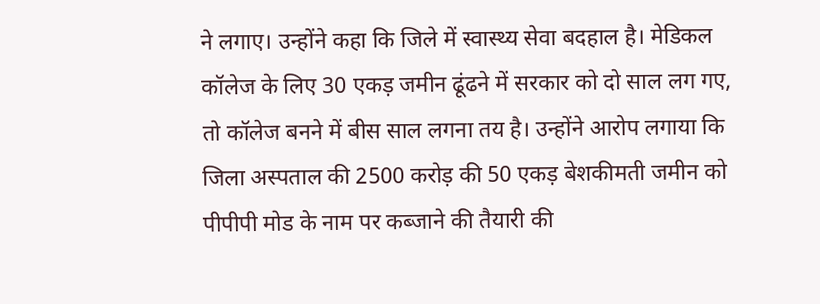ने लगाए। उन्होंने कहा कि जिले में स्वास्थ्य सेवा बदहाल है। मेडिकल कॉलेज के लिए 30 एकड़ जमीन ढूंढने में सरकार को दो साल लग गए, तो कॉलेज बनने में बीस साल लगना तय है। उन्होंने आरोप लगाया कि जिला अस्पताल की 2500 करोड़ की 50 एकड़ बेशकीमती जमीन को पीपीपी मोड के नाम पर कब्जाने की तैयारी की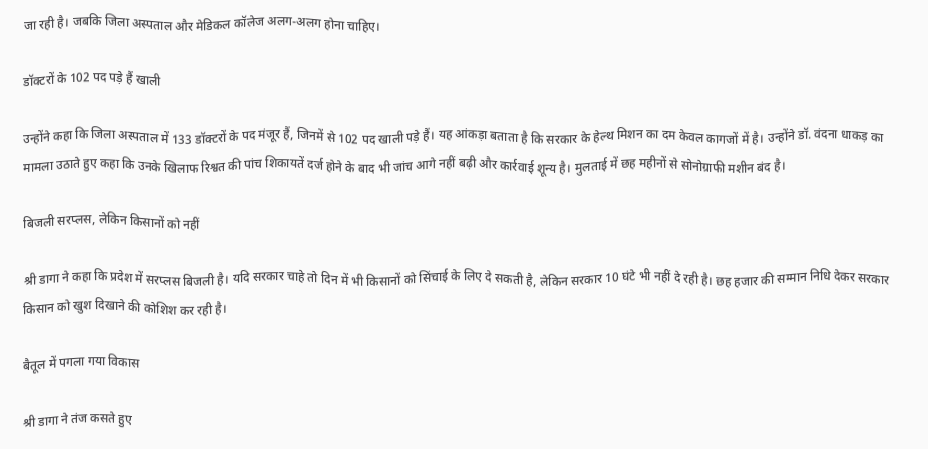जा रही है। जबकि जिला अस्पताल और मेडिकल कॉलेज अलग-अलग होना चाहिए।

डॉक्टरों के 102 पद पड़े हैं खाली

उन्होंने कहा कि जिला अस्पताल में 133 डॉक्टरों के पद मंजूर हैं, जिनमें से 102 पद खाली पड़े हैं। यह आंकड़ा बताता है कि सरकार के हेल्थ मिशन का दम केवल कागजों में है। उन्होंने डॉ. वंदना धाकड़ का मामला उठाते हुए कहा कि उनके खिलाफ रिश्वत की पांच शिकायतें दर्ज होने के बाद भी जांच आगे नहीं बढ़ी और कार्रवाई शून्य है। मुलताई में छह महीनों से सोनोग्राफी मशीन बंद है।

बिजली सरप्लस, लेकिन किसानों को नहीं

श्री डागा ने कहा कि प्रदेश में सरप्लस बिजली है। यदि सरकार चाहे तो दिन में भी किसानों को सिंचाई के लिए दे सकती है, लेकिन सरकार 10 घंटे भी नहीं दे रही है। छह हजार की सम्मान निधि देकर सरकार किसान को खुश दिखाने की कोशिश कर रही है।

बैतूल में पगला गया विकास

श्री डागा ने तंज कसते हुए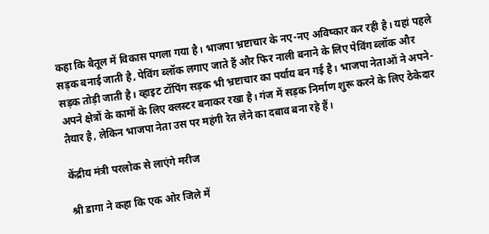कहा कि बैतूल में विकास पगला गया है। भाजपा भ्रष्टाचार के नए-नए अविष्कार कर रही है। यहां पहले सड़क बनाई जाती है, पेविंग ब्लॉक लगाए जाते हैं और फिर नाली बनाने के लिए पेविंग ब्लॉक और सड़क तोड़ी जाती है। व्हाइट टॉपिंग सड़क भी भ्रष्टाचार का पर्याय बन गई है। भाजपा नेताओं ने अपने-अपने क्षेत्रों के कामों के लिए क्लस्टर बनाकर रखा है। गंज में सड़क निर्माण शुरू करने के लिए ठेकेदार तैयार है, लेकिन भाजपा नेता उस पर महंगी रेत लेने का दबाव बना रहे हैं।

केंद्रीय मंत्री परलोक से लाएंगे मरीज

श्री डागा ने कहा कि एक ओर जिले में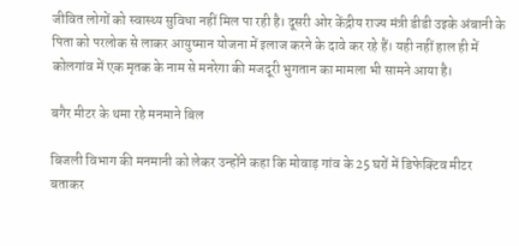जीवित लोगों को स्वास्थ्य सुविधा नहीं मिल पा रही है। दूसरी ओर केंद्रीय राज्य मंत्री डीडी उइके अंबानी के पिता को परलोक से लाकर आयुष्मान योजना में इलाज करने के दावे कर रहे हैं। यही नहीं हाल ही में कोलगांव में एक मृतक के नाम से मनरेगा की मजदूरी भुगतान का मामला भी सामने आया है।

बगैर मीटर के थमा रहे मनमाने बिल

बिजली विभाग की मनमानी को लेकर उन्होंने कहा कि मोवाड़ गांव के 25 घरों में डिफेक्टिव मीटर बताकर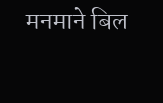मनमाने बिल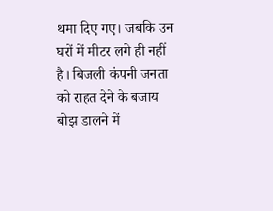थमा दिए गए। जबकि उन घरों में मीटर लगे ही नहीं है। बिजली कंपनी जनता को राहत देने के बजाय बोझ डालने में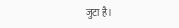जुटा है।